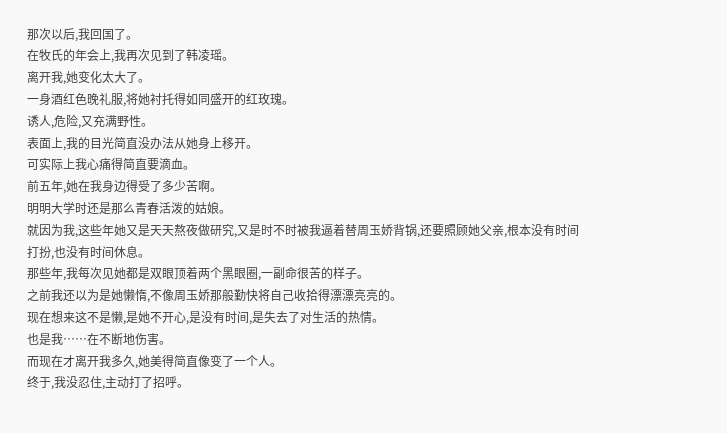那次以后,我回国了。
在牧氏的年会上,我再次见到了韩凌瑶。
离开我,她变化太大了。
一身酒红色晚礼服,将她衬托得如同盛开的红玫瑰。
诱人,危险,又充满野性。
表面上,我的目光简直没办法从她身上移开。
可实际上我心痛得简直要滴血。
前五年,她在我身边得受了多少苦啊。
明明大学时还是那么青春活泼的姑娘。
就因为我,这些年她又是天天熬夜做研究,又是时不时被我逼着替周玉娇背锅,还要照顾她父亲,根本没有时间打扮,也没有时间休息。
那些年,我每次见她都是双眼顶着两个黑眼圈,一副命很苦的样子。
之前我还以为是她懒惰,不像周玉娇那般勤快将自己收拾得漂漂亮亮的。
现在想来这不是懒,是她不开心,是没有时间,是失去了对生活的热情。
也是我……在不断地伤害。
而现在才离开我多久,她美得简直像变了一个人。
终于,我没忍住,主动打了招呼。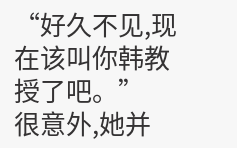“好久不见,现在该叫你韩教授了吧。”
很意外,她并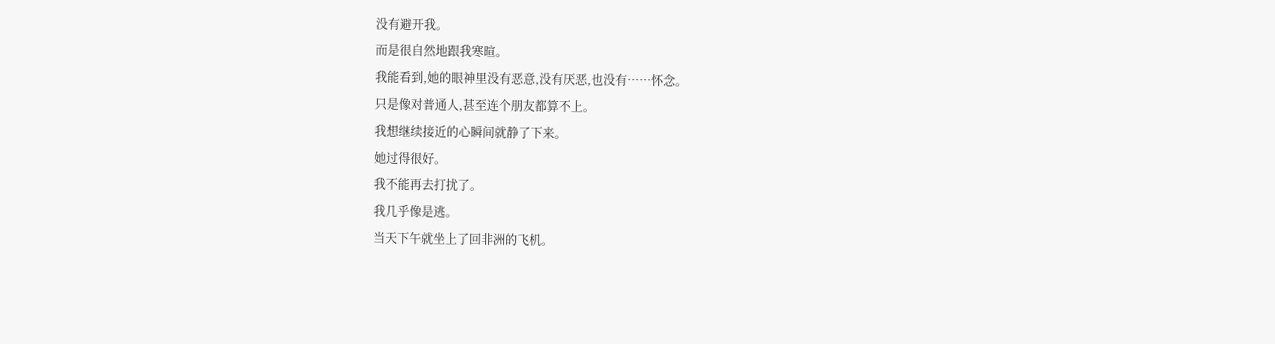没有避开我。
而是很自然地跟我寒暄。
我能看到,她的眼神里没有恶意,没有厌恶,也没有……怀念。
只是像对普通人,甚至连个朋友都算不上。
我想继续接近的心瞬间就静了下来。
她过得很好。
我不能再去打扰了。
我几乎像是逃。
当天下午就坐上了回非洲的飞机。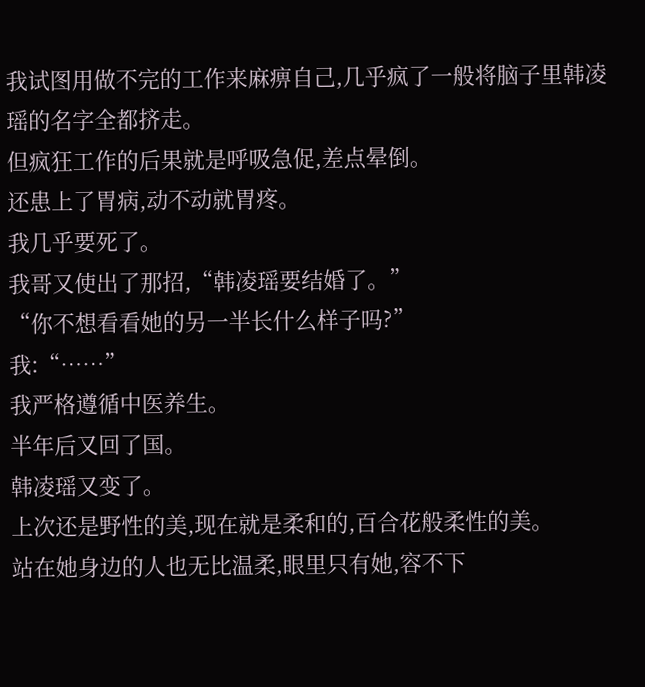我试图用做不完的工作来麻痹自己,几乎疯了一般将脑子里韩凌瑶的名字全都挤走。
但疯狂工作的后果就是呼吸急促,差点晕倒。
还患上了胃病,动不动就胃疼。
我几乎要死了。
我哥又使出了那招,“韩凌瑶要结婚了。”
“你不想看看她的另一半长什么样子吗?”
我:“……”
我严格遵循中医养生。
半年后又回了国。
韩凌瑶又变了。
上次还是野性的美,现在就是柔和的,百合花般柔性的美。
站在她身边的人也无比温柔,眼里只有她,容不下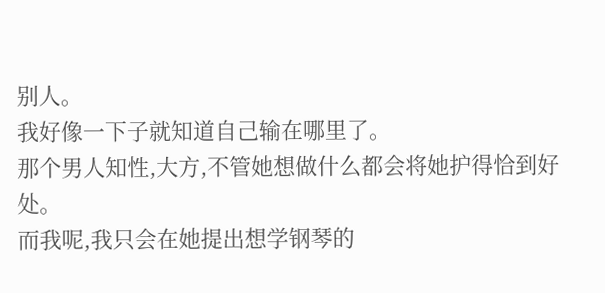别人。
我好像一下子就知道自己输在哪里了。
那个男人知性,大方,不管她想做什么都会将她护得恰到好处。
而我呢,我只会在她提出想学钢琴的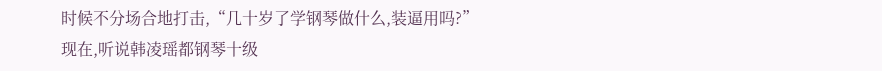时候不分场合地打击,“几十岁了学钢琴做什么,装逼用吗?”
现在,听说韩凌瑶都钢琴十级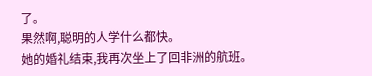了。
果然啊,聪明的人学什么都快。
她的婚礼结束,我再次坐上了回非洲的航班。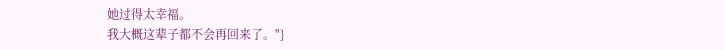她过得太幸福。
我大概这辈子都不会再回来了。"}